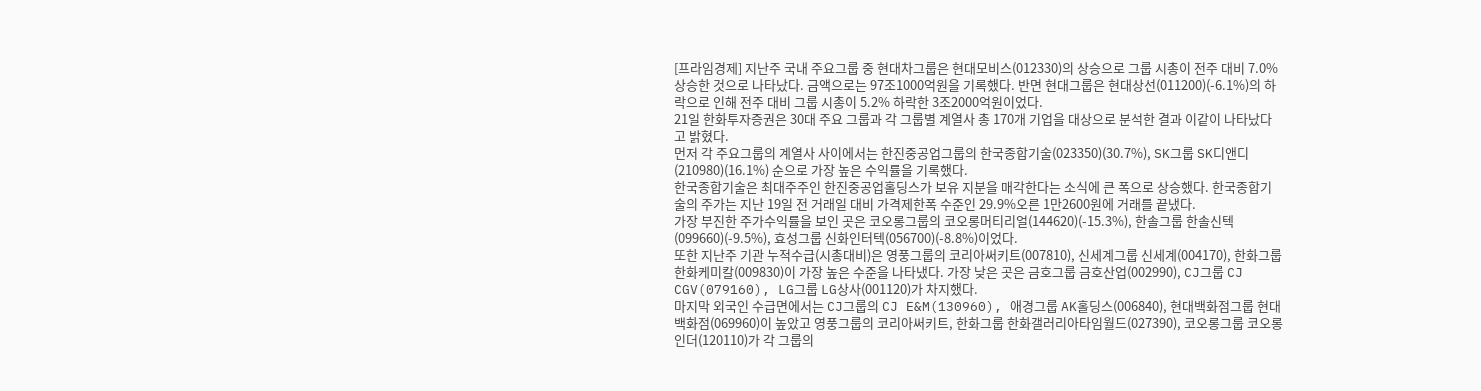[프라임경제] 지난주 국내 주요그룹 중 현대차그룹은 현대모비스(012330)의 상승으로 그룹 시총이 전주 대비 7.0% 상승한 것으로 나타났다. 금액으로는 97조1000억원을 기록했다. 반면 현대그룹은 현대상선(011200)(-6.1%)의 하락으로 인해 전주 대비 그룹 시총이 5.2% 하락한 3조2000억원이었다.
21일 한화투자증권은 30대 주요 그룹과 각 그룹별 계열사 총 170개 기업을 대상으로 분석한 결과 이같이 나타났다고 밝혔다.
먼저 각 주요그룹의 계열사 사이에서는 한진중공업그룹의 한국종합기술(023350)(30.7%), SK그룹 SK디앤디(210980)(16.1%) 순으로 가장 높은 수익률을 기록했다.
한국종합기술은 최대주주인 한진중공업홀딩스가 보유 지분을 매각한다는 소식에 큰 폭으로 상승했다. 한국종합기술의 주가는 지난 19일 전 거래일 대비 가격제한폭 수준인 29.9%오른 1만2600원에 거래를 끝냈다.
가장 부진한 주가수익률을 보인 곳은 코오롱그룹의 코오롱머티리얼(144620)(-15.3%), 한솔그룹 한솔신텍(099660)(-9.5%), 효성그룹 신화인터텍(056700)(-8.8%)이었다.
또한 지난주 기관 누적수급(시총대비)은 영풍그룹의 코리아써키트(007810), 신세계그룹 신세계(004170), 한화그룹 한화케미칼(009830)이 가장 높은 수준을 나타냈다. 가장 낮은 곳은 금호그룹 금호산업(002990), CJ그룹 CJ CGV(079160), LG그룹 LG상사(001120)가 차지했다.
마지막 외국인 수급면에서는 CJ그룹의 CJ E&M(130960), 애경그룹 AK홀딩스(006840), 현대백화점그룹 현대백화점(069960)이 높았고 영풍그룹의 코리아써키트, 한화그룹 한화갤러리아타임월드(027390), 코오롱그룹 코오롱인더(120110)가 각 그룹의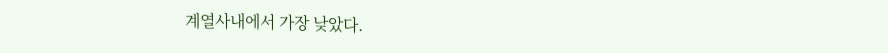계열사내에서 가장 낮았다.